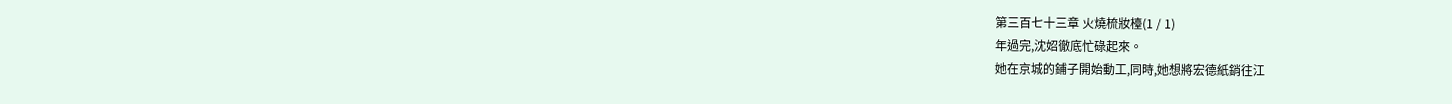第三百七十三章 火燒梳妝檯(1 / 1)
年過完,沈妱徹底忙碌起來。
她在京城的鋪子開始動工,同時,她想將宏德紙銷往江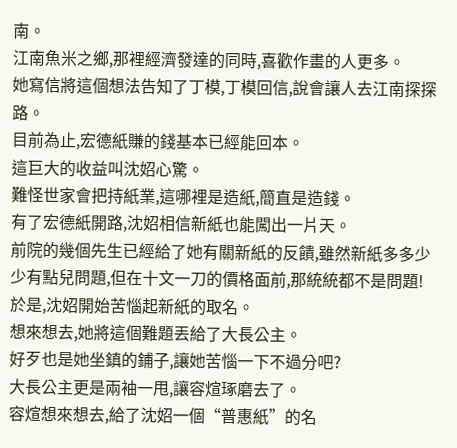南。
江南魚米之鄉,那裡經濟發達的同時,喜歡作畫的人更多。
她寫信將這個想法告知了丁模,丁模回信,說會讓人去江南探探路。
目前為止,宏德紙賺的錢基本已經能回本。
這巨大的收益叫沈妱心驚。
難怪世家會把持紙業,這哪裡是造紙,簡直是造錢。
有了宏德紙開路,沈妱相信新紙也能闖出一片天。
前院的幾個先生已經給了她有關新紙的反饋,雖然新紙多多少少有點兒問題,但在十文一刀的價格面前,那統統都不是問題!
於是,沈妱開始苦惱起新紙的取名。
想來想去,她將這個難題丟給了大長公主。
好歹也是她坐鎮的鋪子,讓她苦惱一下不過分吧?
大長公主更是兩袖一甩,讓容煊琢磨去了。
容煊想來想去,給了沈妱一個“普惠紙”的名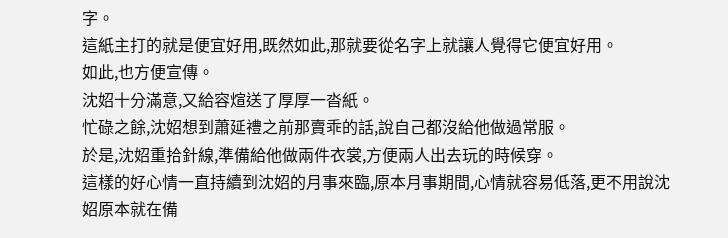字。
這紙主打的就是便宜好用,既然如此,那就要從名字上就讓人覺得它便宜好用。
如此,也方便宣傳。
沈妱十分滿意,又給容煊送了厚厚一沓紙。
忙碌之餘,沈妱想到蕭延禮之前那賣乖的話,說自己都沒給他做過常服。
於是,沈妱重拾針線,準備給他做兩件衣裳,方便兩人出去玩的時候穿。
這樣的好心情一直持續到沈妱的月事來臨,原本月事期間,心情就容易低落,更不用說沈妱原本就在備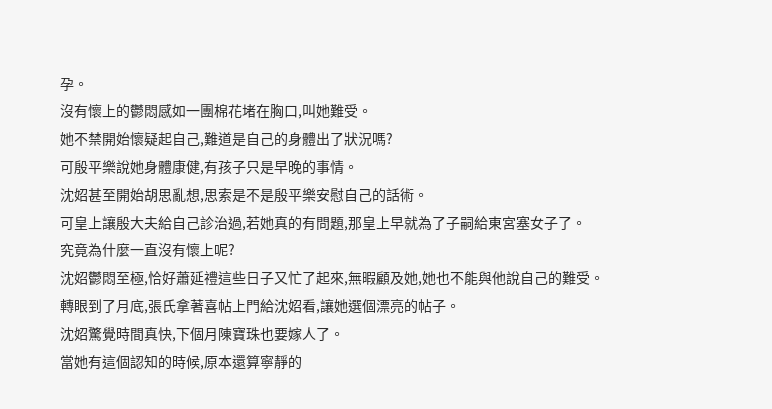孕。
沒有懷上的鬱悶感如一團棉花堵在胸口,叫她難受。
她不禁開始懷疑起自己,難道是自己的身體出了狀況嗎?
可殷平樂說她身體康健,有孩子只是早晚的事情。
沈妱甚至開始胡思亂想,思索是不是殷平樂安慰自己的話術。
可皇上讓殷大夫給自己診治過,若她真的有問題,那皇上早就為了子嗣給東宮塞女子了。
究竟為什麼一直沒有懷上呢?
沈妱鬱悶至極,恰好蕭延禮這些日子又忙了起來,無暇顧及她,她也不能與他說自己的難受。
轉眼到了月底,張氏拿著喜帖上門給沈妱看,讓她選個漂亮的帖子。
沈妱驚覺時間真快,下個月陳寶珠也要嫁人了。
當她有這個認知的時候,原本還算寧靜的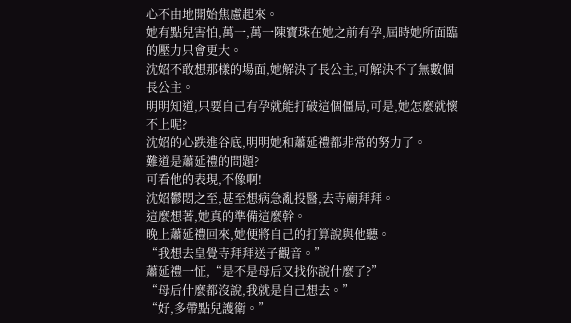心不由地開始焦慮起來。
她有點兒害怕,萬一,萬一陳寶珠在她之前有孕,屆時她所面臨的壓力只會更大。
沈妱不敢想那樣的場面,她解決了長公主,可解決不了無數個長公主。
明明知道,只要自己有孕就能打破這個僵局,可是,她怎麼就懷不上呢?
沈妱的心跌進谷底,明明她和蕭延禮都非常的努力了。
難道是蕭延禮的問題?
可看他的表現,不像啊!
沈妱鬱悶之至,甚至想病急亂投醫,去寺廟拜拜。
這麼想著,她真的準備這麼幹。
晚上蕭延禮回來,她便將自己的打算說與他聽。
“我想去皇覺寺拜拜送子觀音。”
蕭延禮一怔,“是不是母后又找你說什麼了?”
“母后什麼都沒說,我就是自己想去。”
“好,多帶點兒護衛。”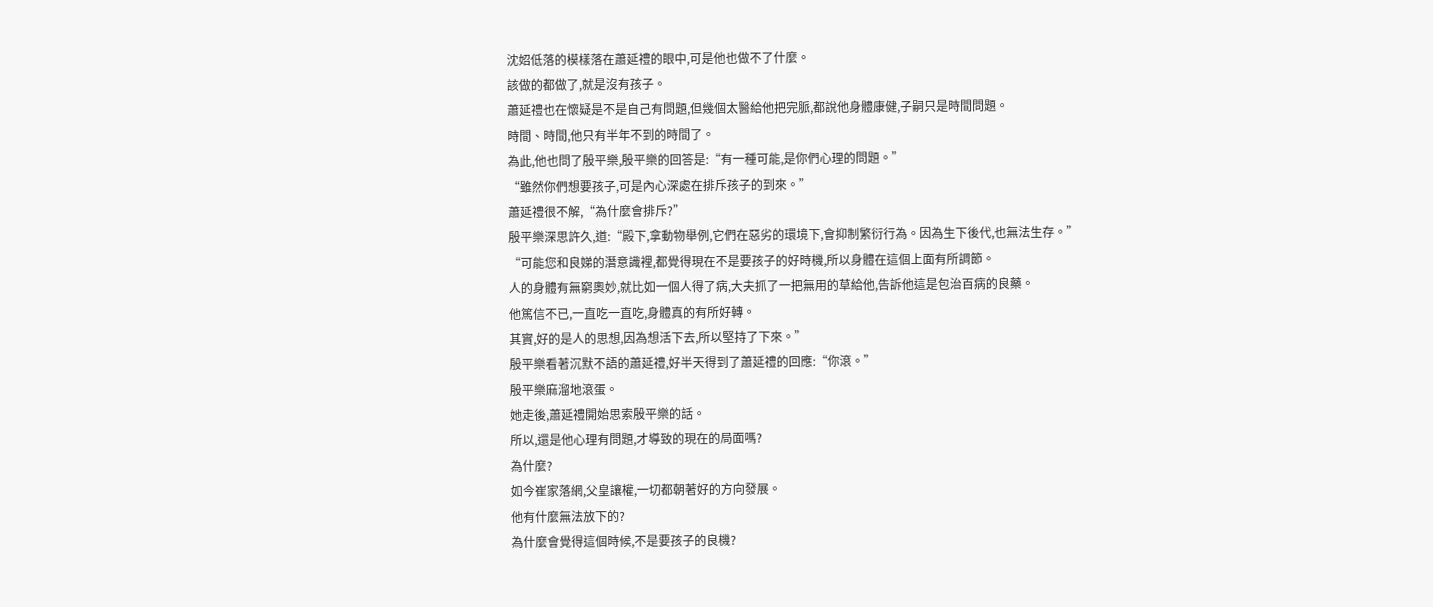沈妱低落的模樣落在蕭延禮的眼中,可是他也做不了什麼。
該做的都做了,就是沒有孩子。
蕭延禮也在懷疑是不是自己有問題,但幾個太醫給他把完脈,都說他身體康健,子嗣只是時間問題。
時間、時間,他只有半年不到的時間了。
為此,他也問了殷平樂,殷平樂的回答是:“有一種可能,是你們心理的問題。”
“雖然你們想要孩子,可是內心深處在排斥孩子的到來。”
蕭延禮很不解,“為什麼會排斥?”
殷平樂深思許久,道:“殿下,拿動物舉例,它們在惡劣的環境下,會抑制繁衍行為。因為生下後代,也無法生存。”
“可能您和良娣的潛意識裡,都覺得現在不是要孩子的好時機,所以身體在這個上面有所調節。
人的身體有無窮奧妙,就比如一個人得了病,大夫抓了一把無用的草給他,告訴他這是包治百病的良藥。
他篤信不已,一直吃一直吃,身體真的有所好轉。
其實,好的是人的思想,因為想活下去,所以堅持了下來。”
殷平樂看著沉默不語的蕭延禮,好半天得到了蕭延禮的回應:“你滾。”
殷平樂麻溜地滾蛋。
她走後,蕭延禮開始思索殷平樂的話。
所以,還是他心理有問題,才導致的現在的局面嗎?
為什麼?
如今崔家落網,父皇讓權,一切都朝著好的方向發展。
他有什麼無法放下的?
為什麼會覺得這個時候,不是要孩子的良機?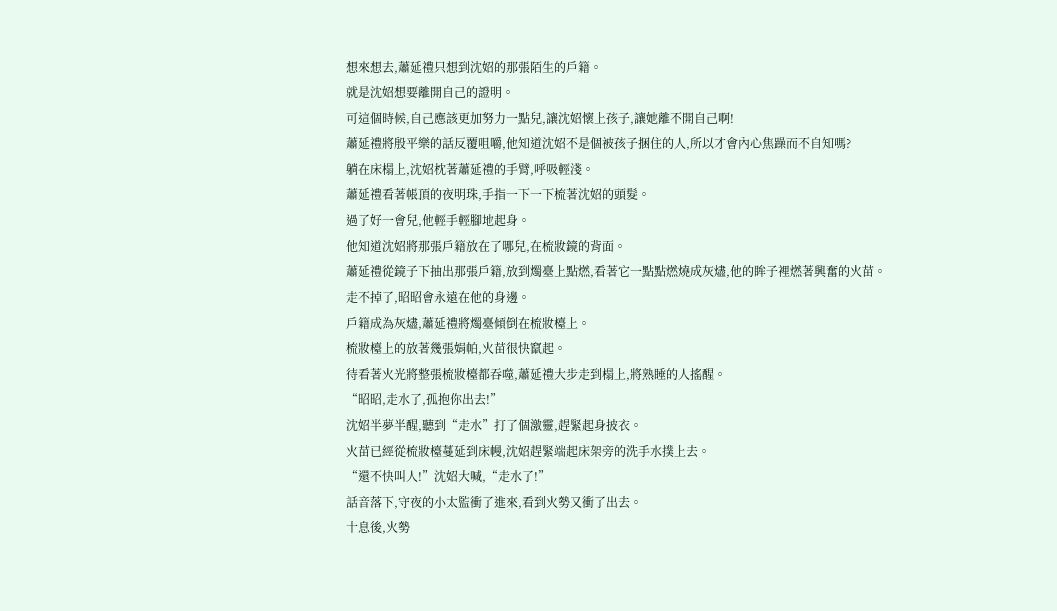想來想去,蕭延禮只想到沈妱的那張陌生的戶籍。
就是沈妱想要離開自己的證明。
可這個時候,自己應該更加努力一點兒,讓沈妱懷上孩子,讓她離不開自己啊!
蕭延禮將殷平樂的話反覆咀嚼,他知道沈妱不是個被孩子捆住的人,所以才會內心焦躁而不自知嗎?
躺在床榻上,沈妱枕著蕭延禮的手臂,呼吸輕淺。
蕭延禮看著帳頂的夜明珠,手指一下一下梳著沈妱的頭髮。
過了好一會兒,他輕手輕腳地起身。
他知道沈妱將那張戶籍放在了哪兒,在梳妝鏡的背面。
蕭延禮從鏡子下抽出那張戶籍,放到燭臺上點燃,看著它一點點燃燒成灰燼,他的眸子裡燃著興奮的火苗。
走不掉了,昭昭會永遠在他的身邊。
戶籍成為灰燼,蕭延禮將燭臺傾倒在梳妝檯上。
梳妝檯上的放著幾張娟帕,火苗很快竄起。
待看著火光將整張梳妝檯都吞噬,蕭延禮大步走到榻上,將熟睡的人搖醒。
“昭昭,走水了,孤抱你出去!”
沈妱半夢半醒,聽到“走水”打了個激靈,趕緊起身披衣。
火苗已經從梳妝檯蔓延到床幔,沈妱趕緊端起床架旁的洗手水撲上去。
“還不快叫人!”沈妱大喊,“走水了!”
話音落下,守夜的小太監衝了進來,看到火勢又衝了出去。
十息後,火勢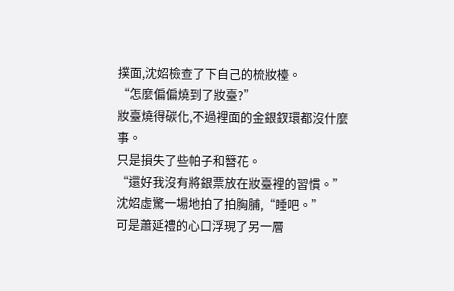撲面,沈妱檢查了下自己的梳妝檯。
“怎麼偏偏燒到了妝臺?”
妝臺燒得碳化,不過裡面的金銀釵環都沒什麼事。
只是損失了些帕子和簪花。
“還好我沒有將銀票放在妝臺裡的習慣。”
沈妱虛驚一場地拍了拍胸脯,“睡吧。”
可是蕭延禮的心口浮現了另一層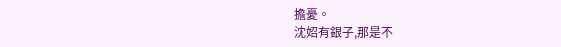擔憂。
沈妱有銀子,那是不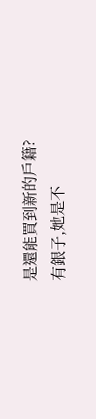是還能買到新的戶籍?
有銀子,她是不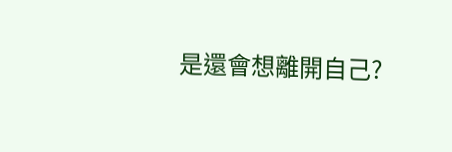是還會想離開自己?